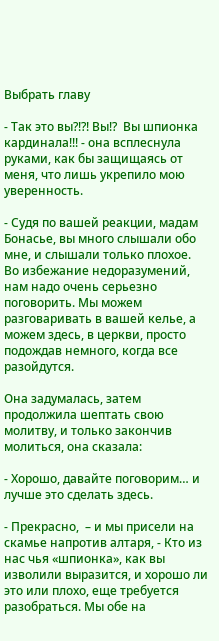Выбрать главу

- Так это вы?!?! Вы!?  Вы шпионка кардинала!!! - она всплеснула руками, как бы защищаясь от меня, что лишь укрепило мою уверенность.

- Судя по вашей реакции, мадам Бонасье, вы много слышали обо мне, и слышали только плохое.  Во избежание недоразумений, нам надо очень серьезно поговорить. Мы можем разговаривать в вашей келье, а можем здесь, в церкви, просто подождав немного, когда все разойдутся.

Она задумалась, затем продолжила шептать свою молитву, и только закончив молиться, она сказала:

- Хорошо, давайте поговорим… и лучше это сделать здесь.

- Прекрасно,  – и мы присели на скамье напротив алтаря, - Кто из нас чья «шпионка», как вы изволили выразится, и хорошо ли это или плохо, еще требуется разобраться. Мы обе на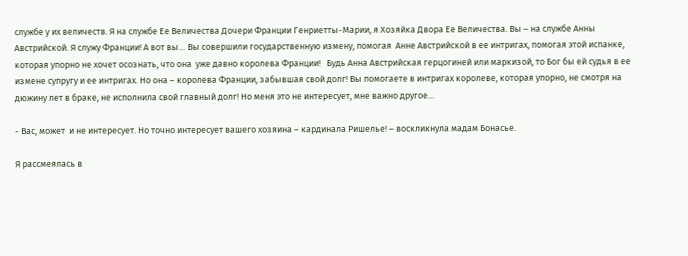службе у их величеств. Я на службе Ее Величества Дочери Франции Генриетты-Марии, я Хозяйка Двора Ее Величества. Вы – на службе Анны Австрийской. Я служу Франции! А вот вы… Вы совершили государственную измену, помогая  Анне Австрийской в ее интригах, помогая этой испанке, которая упорно не хочет осознать, что она  уже давно королева Франции!   Будь Анна Австрийская герцогиней или маркизой, то Бог бы ей судья в ее измене супругу и ее интригах. Но она – королева Франции, забывшая свой долг! Вы помогаете в интригах королеве, которая упорно, не смотря на дюжину лет в браке, не исполнила свой главный долг! Но меня это не интересует, мне важно другое…

- Вас, может  и не интересует. Но точно интересует вашего хозяина – кардинала Ришелье! – воскликнула мадам Бонасье.

Я рассмеялась в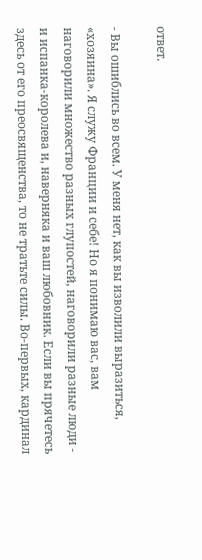ответ.

- Вы ошиблись во всем. У меня нет, как вы изволили выразиться, «хозяина». Я служу Франции и себе! Но я понимаю вас, вам наговорили множество разных глупостей, наговорили разные люди - и испанка-королева и, наверняка и ваш любовник. Если вы прячетесь здесь от его преосвященства, то не тратьте силы. Во-первых, кардинал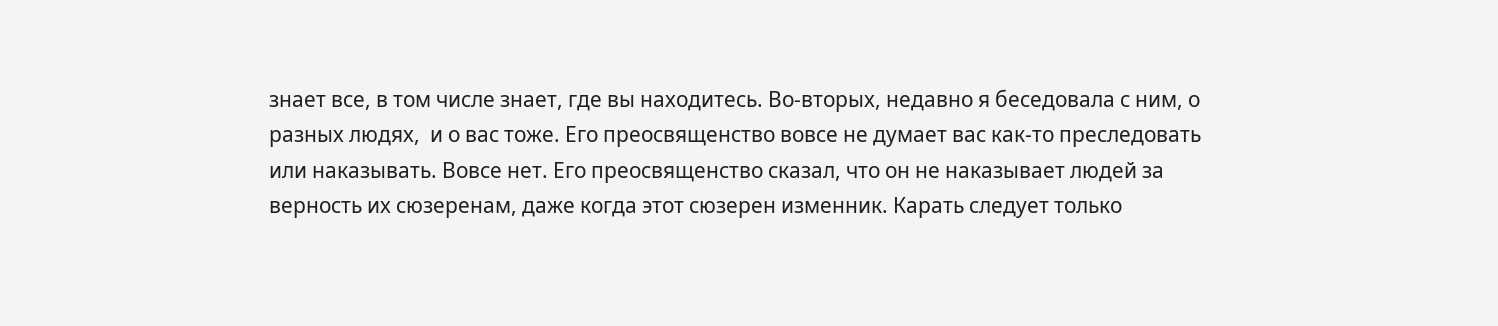знает все, в том числе знает, где вы находитесь. Во-вторых, недавно я беседовала с ним, о разных людях,  и о вас тоже. Его преосвященство вовсе не думает вас как-то преследовать или наказывать. Вовсе нет. Его преосвященство сказал, что он не наказывает людей за верность их сюзеренам, даже когда этот сюзерен изменник. Карать следует только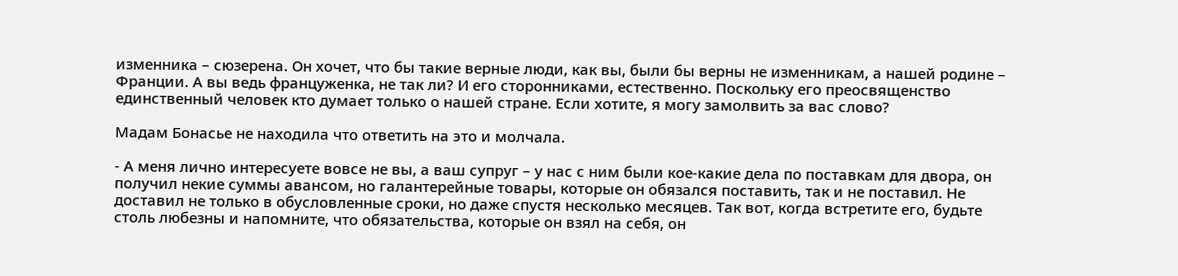изменника – сюзерена. Он хочет, что бы такие верные люди, как вы, были бы верны не изменникам, а нашей родине – Франции. А вы ведь француженка, не так ли? И его сторонниками, естественно. Поскольку его преосвященство единственный человек кто думает только о нашей стране. Если хотите, я могу замолвить за вас слово?

Мадам Бонасье не находила что ответить на это и молчала.

- А меня лично интересуете вовсе не вы, а ваш супруг – у нас с ним были кое-какие дела по поставкам для двора, он получил некие суммы авансом, но галантерейные товары, которые он обязался поставить, так и не поставил. Не доставил не только в обусловленные сроки, но даже спустя несколько месяцев. Так вот, когда встретите его, будьте столь любезны и напомните, что обязательства, которые он взял на себя, он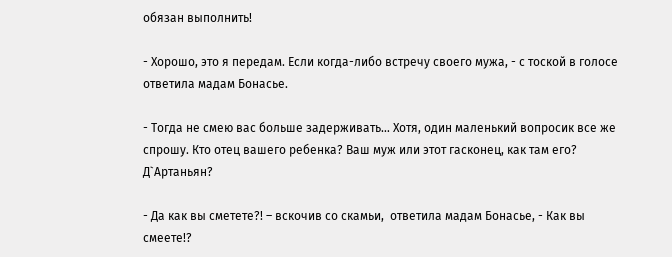обязан выполнить!

- Хорошо, это я передам. Если когда-либо встречу своего мужа, - с тоской в голосе ответила мадам Бонасье.

- Тогда не смею вас больше задерживать… Хотя, один маленький вопросик все же спрошу. Кто отец вашего ребенка? Ваш муж или этот гасконец, как там его? Д`Артаньян?

- Да как вы сметете?! – вскочив со скамьи,  ответила мадам Бонасье, - Как вы смеете!?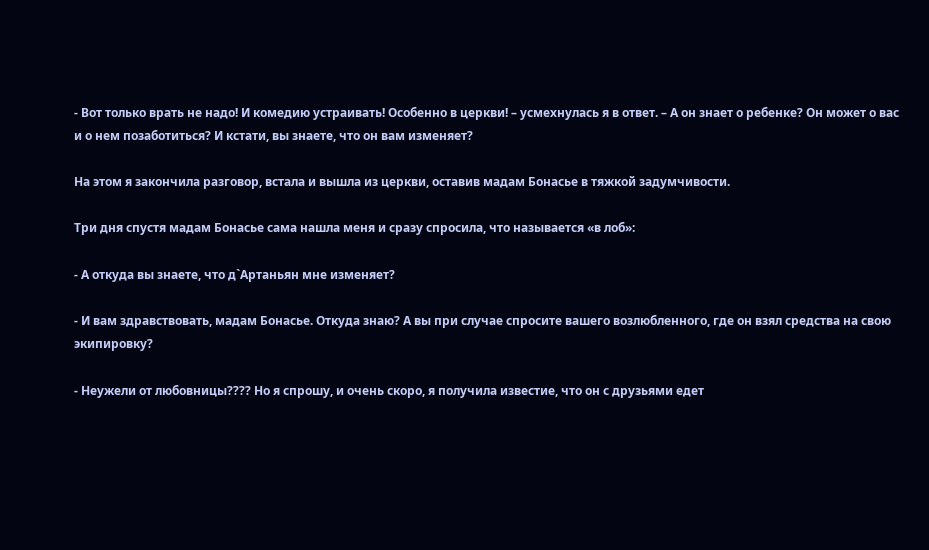- Вот только врать не надо! И комедию устраивать! Особенно в церкви! – усмехнулась я в ответ. – А он знает о ребенке? Он может о вас и о нем позаботиться? И кстати, вы знаете, что он вам изменяет?

На этом я закончила разговор, встала и вышла из церкви, оставив мадам Бонасье в тяжкой задумчивости.

Три дня спустя мадам Бонасье сама нашла меня и сразу спросила, что называется «в лоб»:

- А откуда вы знаете, что д`Артаньян мне изменяет?

- И вам здравствовать, мадам Бонасье. Откуда знаю? А вы при случае спросите вашего возлюбленного, где он взял средства на свою экипировку?

- Неужели от любовницы???? Но я спрошу, и очень скоро, я получила известие, что он с друзьями едет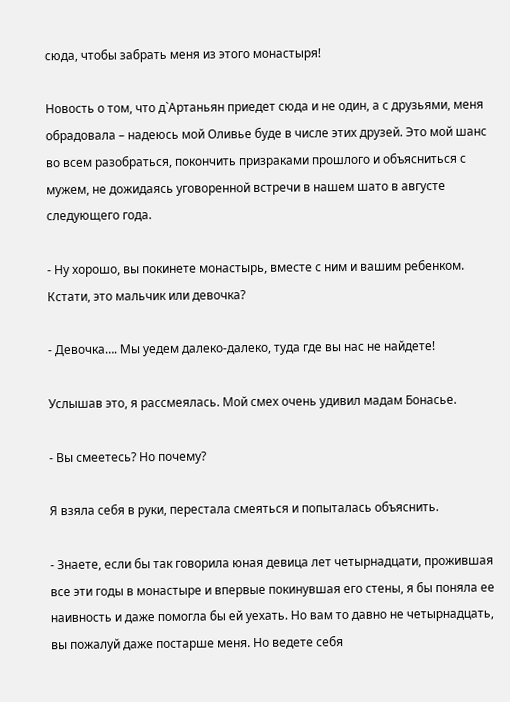сюда, чтобы забрать меня из этого монастыря!

Новость о том, что д`Артаньян приедет сюда и не один, а с друзьями, меня обрадовала – надеюсь мой Оливье буде в числе этих друзей. Это мой шанс во всем разобраться, покончить призраками прошлого и объясниться с мужем, не дожидаясь уговоренной встречи в нашем шато в августе следующего года.

- Ну хорошо, вы покинете монастырь, вместе с ним и вашим ребенком. Кстати, это мальчик или девочка?

- Девочка…. Мы уедем далеко-далеко, туда где вы нас не найдете!

Услышав это, я рассмеялась. Мой смех очень удивил мадам Бонасье.

- Вы смеетесь? Но почему?

Я взяла себя в руки, перестала смеяться и попыталась объяснить.

- Знаете, если бы так говорила юная девица лет четырнадцати, прожившая все эти годы в монастыре и впервые покинувшая его стены, я бы поняла ее наивность и даже помогла бы ей уехать. Но вам то давно не четырнадцать, вы пожалуй даже постарше меня. Но ведете себя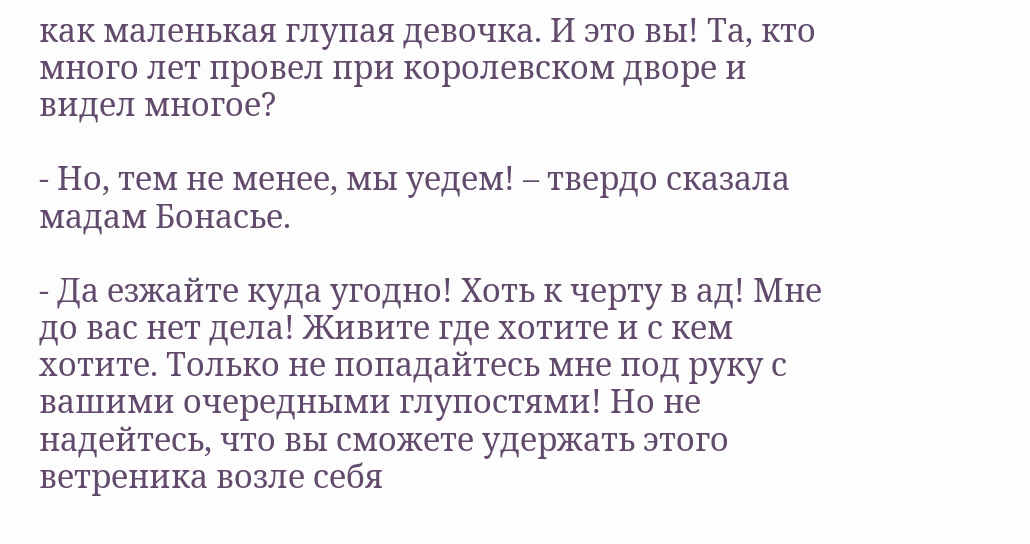как маленькая глупая девочка. И это вы! Та, кто много лет провел при королевском дворе и видел многое?

- Но, тем не менее, мы уедем! – твердо сказала мадам Бонасье.

- Да езжайте куда угодно! Хоть к черту в ад! Мне до вас нет дела! Живите где хотите и с кем хотите. Только не попадайтесь мне под руку с вашими очередными глупостями! Но не надейтесь, что вы сможете удержать этого ветреника возле себя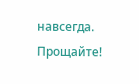навсегда. Прощайте!